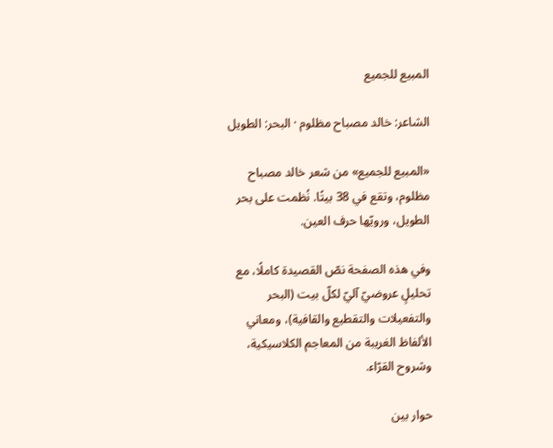المبيع للجميع

الشاعر: خالد مصباح مظلوم · البحر: الطويل

«المبيع للجميع» من شعر خالد مصباح مظلوم، وتقع في 38 بيتًا. نُظمت على بحر الطويل، ورويّها حرف العين.

وفي هذه الصفحة نصّ القصيدة كاملًا، مع تحليلٍ عروضيّ آليّ لكلّ بيت (البحر والتفعيلات والتقطيع والقافية)، ومعاني الألفاظ الغريبة من المعاجم الكلاسيكية، وشروح القرّاء.

حوار بين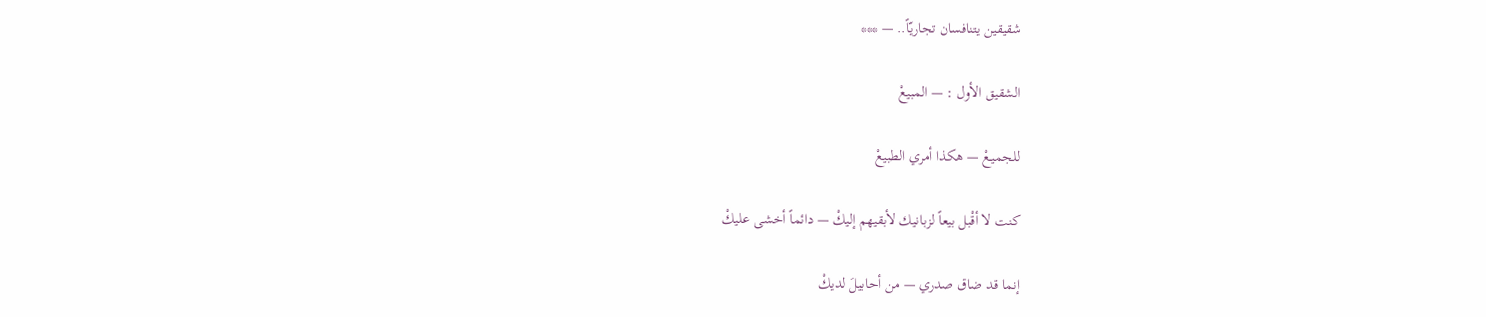شقيقين يتنافسان تجاريّاً.. — ***

الشقيق الأول : — المبيعْ

للجميـعْ — هكذا أمري الطبيعْ

كنت لا أقْبل بيعاً لزبانيك لأبقيهم إليكْ — دائماً أخشى عليكْ

إنما قد ضاق صدري — من أحابيلَ لديكْ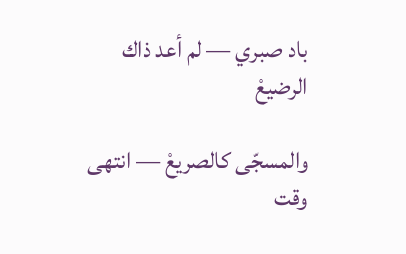باد صبري — لم أعد ذاك الرضيعْ

والمسجّى كالصريعْ — انتهى وقت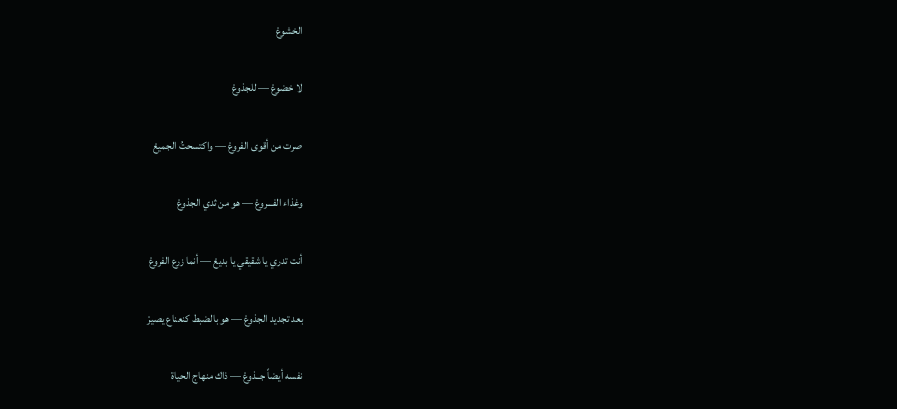الخشوعْ

لا خضوعْ — للجذوعْ

صرت من أقوى الفروعْ — واكتسحتُ الجميعْ

وغذاء الفـــروعْ — هو من ثدي الجذوعْ

أنت تدري يا شقيقي يا بديعْ — أنما زرع الفروعْ

بعد تجديد الجذوعْ — هو بالضبط كنعناع يصيرْ

نفسه أيضاً جــذوعْ — ذاك منهاج الحياة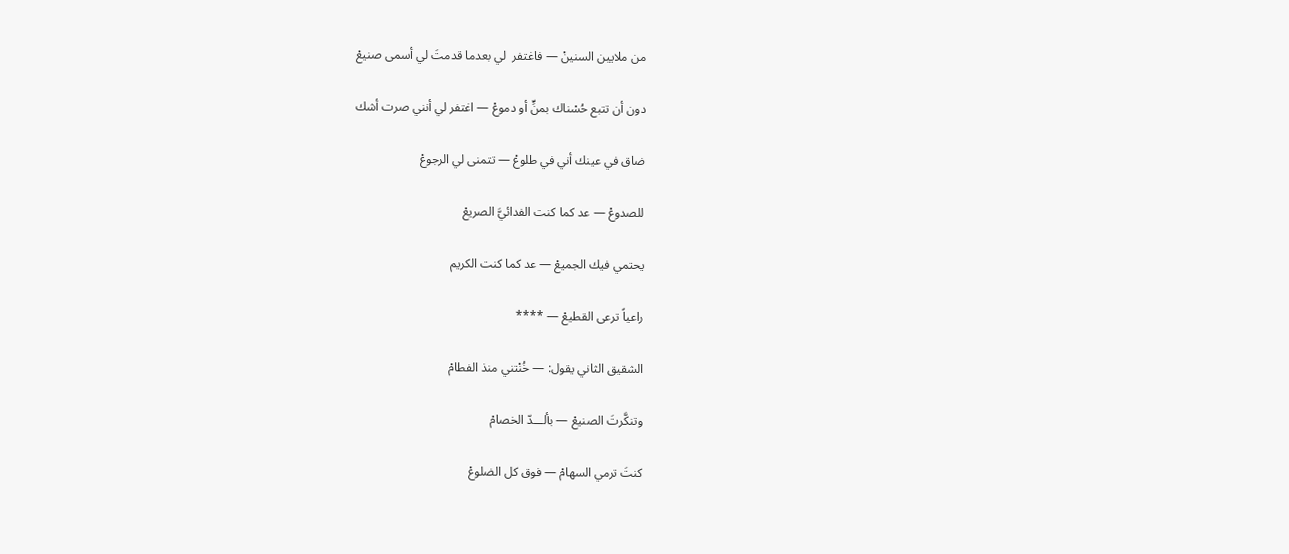من ملايين السنينْ — فاغتفر  لي بعدما قدمتَ لي أسمى صنيعْ

دون أن تتبع حُسْناك بمنٍّ أو دموعْ — اغتفر لي أنني صرت أشك

ضاق في عينك أني في طلوعْ — تتمنى لي الرجوعْ

للصدوعْ — عد كما كنت الفدائيَّ الصريعْ

يحتمي فيك الجميعْ — عد كما كنت الكريم

راعياً ترعى القطيعْ — ****

الشقيق الثاني يقول: — خُنْتني منذ الفطامْ

وتنكَّرتَ الصنيعْ — بألـــدّ الخصامْ

كنتَ ترمي السهامْ — فوق كل الضلوعْ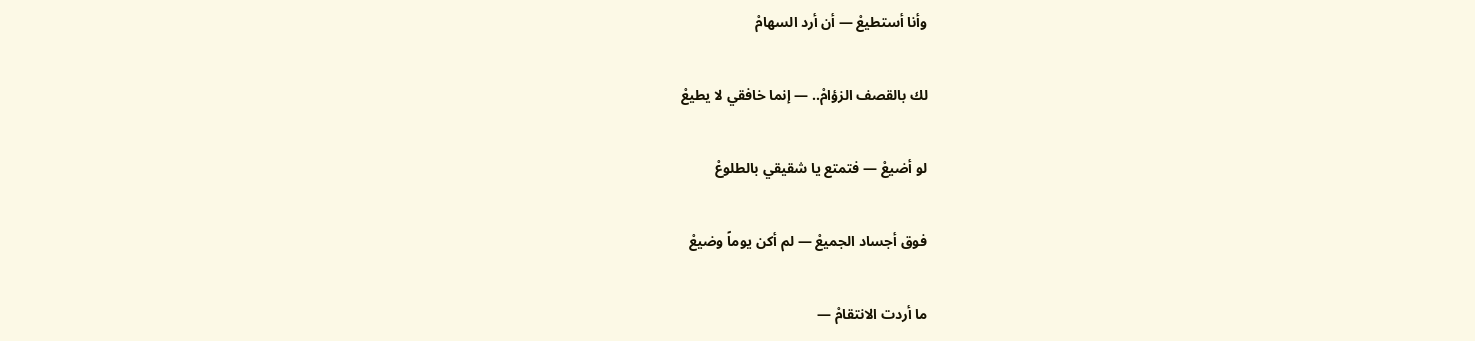وأنا أستطيعْ — أن أرد السهامْ

لك بالقصف الزؤامْ.. — إنما خافقي لا يطيعْ

لو أضيعْ — فتمتع يا شقيقي بالطلوعْ

فوق أجساد الجميعْ — لم أكن يوماً وضيعْ

ما أردت الانتقامْ —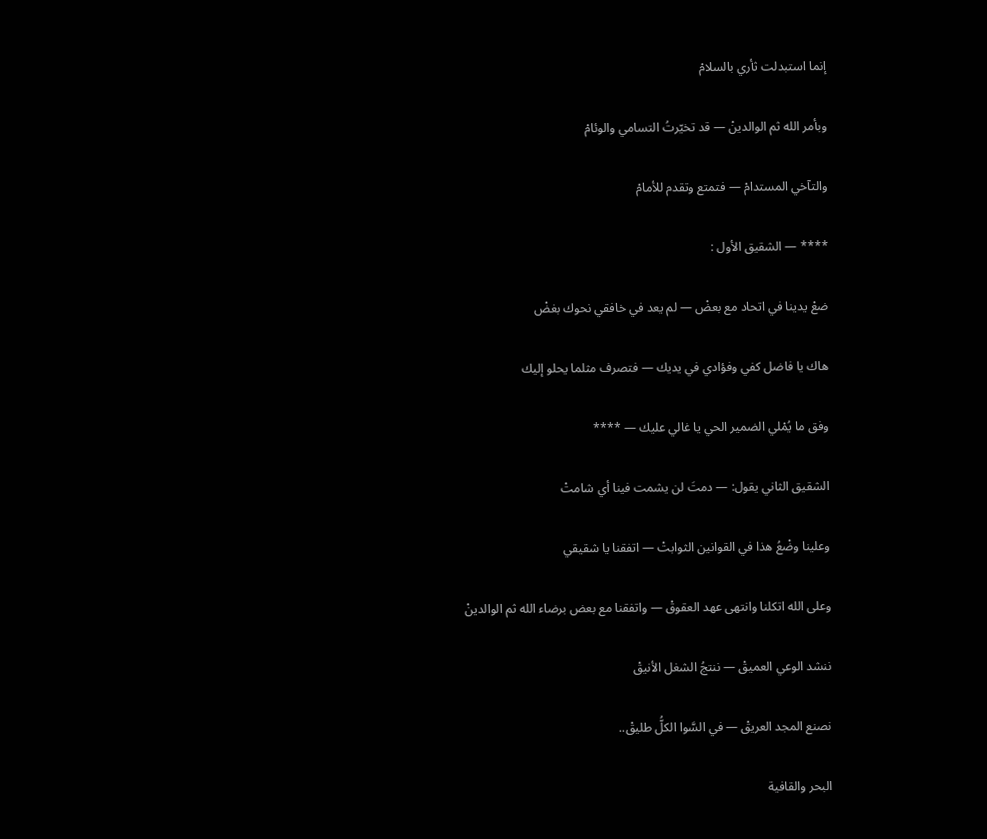إنما استبدلت ثأري بالسلامْ

وبأمر الله ثم الوالدينْ — قد تخيّرتُ التسامي والوئامْ

والتآخي المستدامْ — فتمتع وتقدم للأمامْ

**** — الشقيق الأول :

ضعْ يدينا في اتحاد مع بعضْ — لم يعد في خافقي نحوك بغضْ

هاك يا فاضل كفي وفؤادي في يديك — فتصرف مثلما يحلو إليك

وفق ما يُمْلي الضمير الحي يا غالي عليك — ****

الشقيق الثاني يقول: — دمتَ لن يشمت فينا أي شامتْ

وعلينا وضْعُ هذا في القوانين الثوابتْ — اتفقنا يا شقيقي

وعلى الله اتكلنا وانتهى عهد العقوقْ — واتفقنا مع بعض برضاء الله ثم الوالدينْ

ننشد الوعي العميقْ — ننتجُ الشغل الأنيقْ

نصنع المجد العريقْ — في السَّوا الكلُّ طليقْ..

البحر والقافية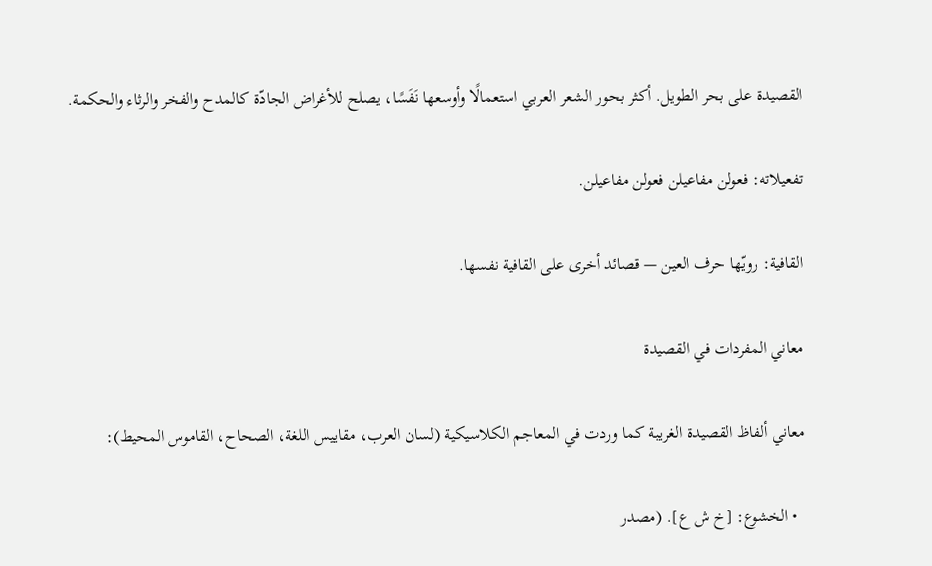القصيدة على بحر الطويل. أكثر بحور الشعر العربي استعمالًا وأوسعها نَفَسًا، يصلح للأغراض الجادّة كالمدح والفخر والرثاء والحكمة.

تفعيلاته: فعولن مفاعيلن فعولن مفاعيلن.

القافية: رويّها حرف العين — قصائد أخرى على القافية نفسها.

معاني المفردات في القصيدة

معاني ألفاظ القصيدة الغريبة كما وردت في المعاجم الكلاسيكية (لسان العرب، مقاييس اللغة، الصحاح، القاموس المحيط):

  • الخشوع: [خ ش ع]. (مصدر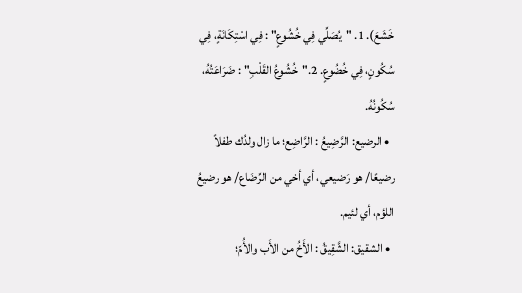خَشَعَ). 1. "يُصَلِّي فِي خُشُوعٍ" : فِي اسْتِكَانَةٍ، فِي سُكُونٍ، فِي خُضُوعٍ. 2."خُشُوعُ القَلْبِ" : ضَرَاعَتُهُ، سُكُونُهُ.
  • الرضيع: الرَّضِيعُ : الرَّاضِع؛ ما زال ولدُك طفلاً رضيعًا/ هو رَضيعي، أي أخي من الرِّضَاع/ هو رضيعُ اللؤم، أي لئيم.
  • الشقيق: الشَّقِيقُ : الأَخُ من الأَب والأُمّ؛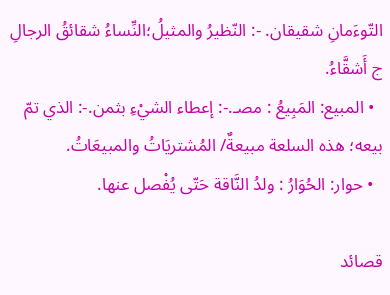التّوءَمانِ شقيقان. -: النّظيرُ والمثيلُ؛النِّساءُ شقائقُ الرجالِ ج أَشقَّاءُ.
  • المبيع: المَبِيعُ : مصـ.-: إعطاء الشيْءِ بثمن.-: الذي تمّ بيعه؛ هذه السلعة مبيعةٌ/ المُشتريَاتُ والمبيعَاتُ.
  • حوار: الحُوَارُ : ولدُ النَّاقة حَتّى يُفْصل عنها.

قصائد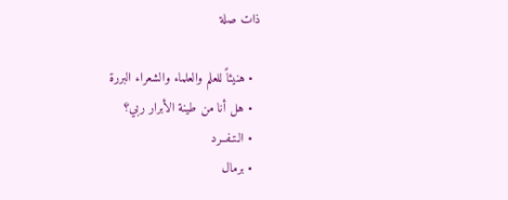ذات صلة

  • هنيئاً للعلم والعلماء والشعراء البررة
  • هل أنا من طينة الأبرار ربي؟
  • الـتـفــرد
  • برمال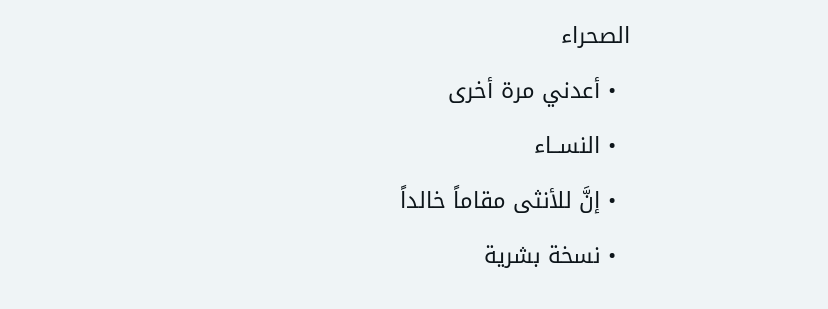الصحراء
  • أعدني مرة أخرى
  • النســاء
  • إنَّ للأنثى مقاماً خالداً
  • نسخة بشرية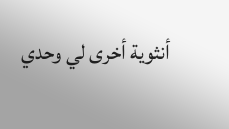أنثوية أخرى لي وحدي